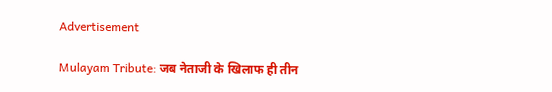Advertisement

Mulayam Tribute: जब नेताजी के खिलाफ ही तीन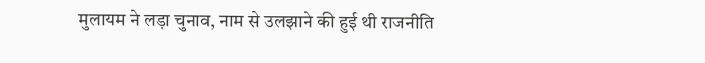मुलायम ने लड़ा चुनाव, नाम से उलझाने की हुई थी राजनीति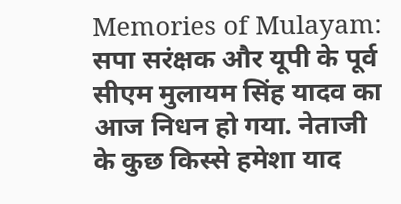Memories of Mulayam: सपा सरंक्षक और यूपी के पूर्व सीएम मुलायम सिंह यादव का आज निधन हो गया. नेताजी के कुछ किस्से हमेशा याद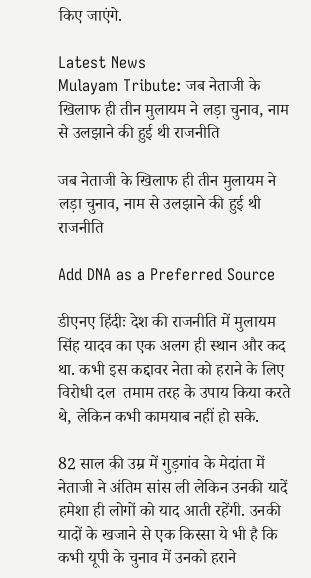किए जाएंगे.

Latest News
Mulayam Tribute: जब नेताजी के खिलाफ ही तीन मुलायम ने लड़ा चुनाव, नाम से उलझाने की हुई थी राजनीति

जब नेताजी के खिलाफ ही तीन मुलायम ने लड़ा चुनाव, नाम से उलझाने की हुई थी राजनीति

Add DNA as a Preferred Source

डीएनए हिंदीः देश की राजनीति में मुलायम सिंह यादव का एक अलग ही स्थान और कद था. कभी इस कद्दावर नेता को हराने के लिए विरोधी दल  तमाम तरह के उपाय किया करते थे, लेकिन कभी कामयाब नहीं हो सके.

82 साल की उम्र में गुड़गांव के मेदांता में नेताजी ने अंतिम सांस ली लेकिन उनकी यादें हमेशा ही लोगों को याद आती रहेंगी. उनकी यादों के खजाने से एक किस्सा ये भी है कि कभी यूपी के चुनाव में उनको हराने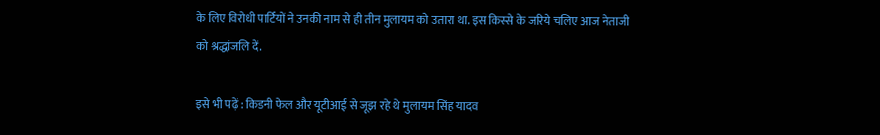के लिए विरोधी पार्टियों ने उनकी नाम से ही तीन मुलायम को उतारा था. इस किस्से के जरिये चलिए आज नेताजी को श्रद्धांजलि दें.

इसे भी पढ़ें : किडनी फेल और यूटीआई से जूझ रहे थे मुलायम सिंह यादव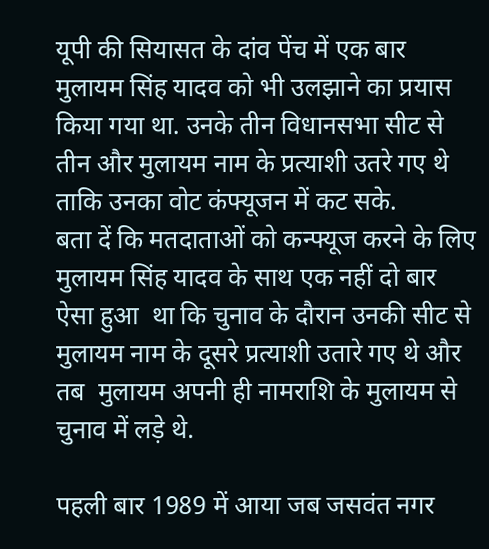यूपी की सियासत के दांव पेंच में एक बार मुलायम सिंह यादव को भी उलझाने का प्रयास किया गया था. उनके तीन विधानसभा सीट से तीन और मुलायम नाम के प्रत्याशी उतरे गए थे ताकि उनका वोट कंफ्यूजन में कट सके.
बता दें कि मतदाताओं को कन्फ्यूज करने के लिए मुलायम सिंह यादव के साथ एक नहीं दो बार ऐसा हुआ  था कि चुनाव के दौरान उनकी सीट से मुलायम नाम के दूसरे प्रत्याशी उतारे गए थे और तब  मुलायम अपनी ही नामराशि के मुलायम से चुनाव में लड़े थे.

पहली बार 1989 में आया जब जसवंत नगर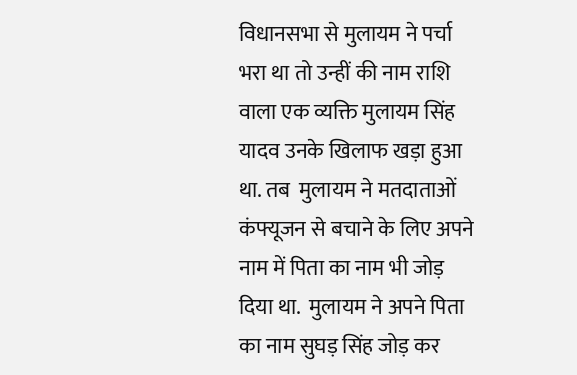विधानसभा से मुलायम ने पर्चा भरा था तो उन्हीं की नाम राशि वाला एक व्यक्ति मुलायम सिंह यादव उनके खिलाफ खड़ा हुआ था. तब  मुलायम ने मतदाताओं कंफ्यूजन से बचाने के लिए अपने नाम में पिता का नाम भी जोड़ दिया था.  मुलायम ने अपने पिता का नाम सुघड़ सिंह जोड़ कर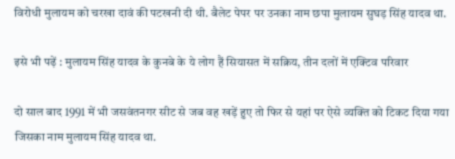विरोधी मुलायम को चरखा दावं की पटखनी दी थी. बैलेट पेपर पर उनका नाम छपा मुलायम सुघड़ सिंह यादव था.

इसे भी पढ़ें : मुलायम सिंह यादव के कुनबे के ये लोग हैं सियासत में सक्रिय, तीन दलों में एक्टिव परिवार

दो साल बाद 1991 में भी जसवंतनगर सीट से जब वह खड़ें हुए तो फिर से यहां पर ऐसे व्यक्ति को टिकट दिया गया जिसका नाम मुलायम सिंह यादव था.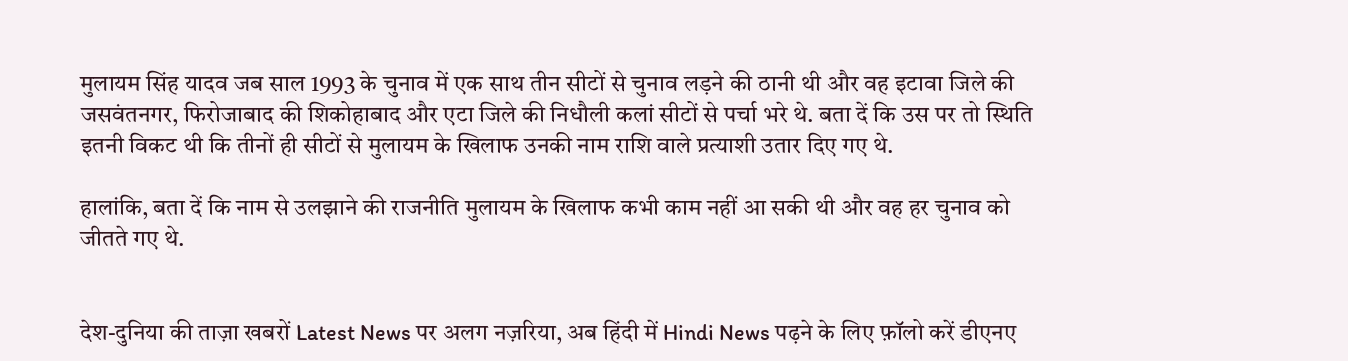मुलायम सिंह यादव जब साल 1993 के चुनाव में एक साथ तीन सीटों से चुनाव लड़ने की ठानी थी और वह इटावा जिले की जसवंतनगर, फिरोजाबाद की शिकोहाबाद और एटा जिले की निधौली कलां सीटों से पर्चा भरे थे. बता दें कि उस पर तो स्थिति इतनी विकट थी कि तीनों ही सीटों से मुलायम के खिलाफ उनकी नाम राशि वाले प्रत्याशी उतार दिए गए थे.

हालांकि, बता दें कि नाम से उलझाने की राजनीति मुलायम के खिलाफ कभी काम नहीं आ सकी थी और वह हर चुनाव को जीतते गए थे.


देश-दुनिया की ताज़ा खबरों Latest News पर अलग नज़रिया, अब हिंदी में Hindi News पढ़ने के लिए फ़ॉलो करें डीएनए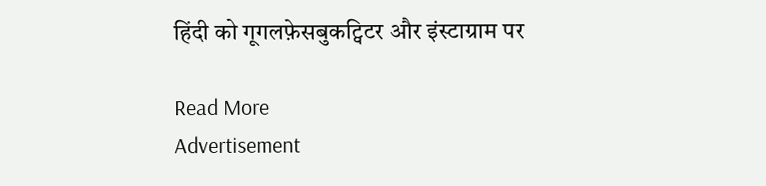हिंदी को गूगलफ़ेसबुकट्विटर और इंस्टाग्राम पर

Read More
Advertisement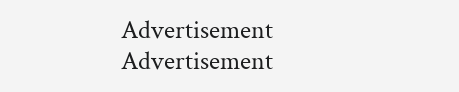Advertisement
Advertisement